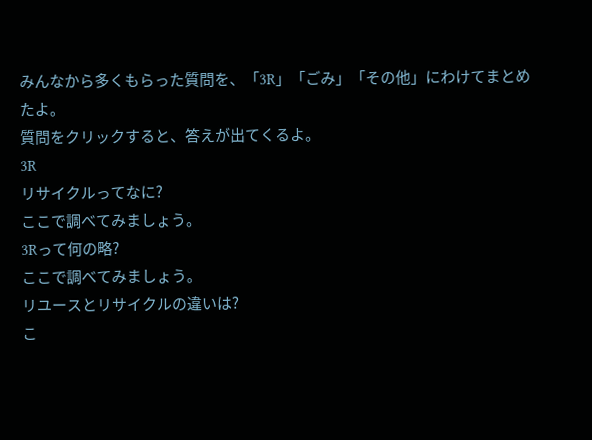みんなから多くもらった質問を、「3R」「ごみ」「その他」にわけてまとめたよ。
質問をクリックすると、答えが出てくるよ。
3R
リサイクルってなに?
ここで調べてみましょう。
3Rって何の略?
ここで調べてみましょう。
リユースとリサイクルの違いは?
こ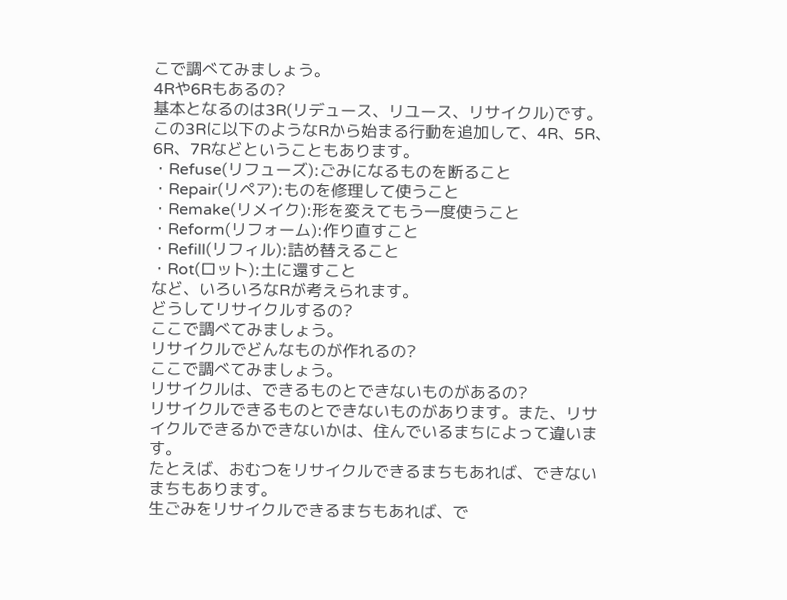こで調べてみましょう。
4Rや6Rもあるの?
基本となるのは3R(リデュース、リユース、リサイクル)です。
この3Rに以下のようなRから始まる行動を追加して、4R、5R、
6R、7Rなどということもあります。
・Refuse(リフューズ):ごみになるものを断ること
・Repair(リペア):ものを修理して使うこと
・Remake(リメイク):形を変えてもう一度使うこと
・Reform(リフォーム):作り直すこと
・Refill(リフィル):詰め替えること
・Rot(ロット):土に還すこと
など、いろいろなRが考えられます。
どうしてリサイクルするの?
ここで調べてみましょう。
リサイクルでどんなものが作れるの?
ここで調べてみましょう。
リサイクルは、できるものとできないものがあるの?
リサイクルできるものとできないものがあります。また、リサイクルできるかできないかは、住んでいるまちによって違います。
たとえば、おむつをリサイクルできるまちもあれば、できないまちもあります。
生ごみをリサイクルできるまちもあれば、で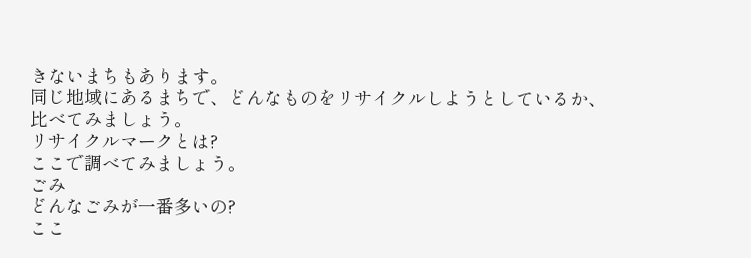きないまちもあります。
同じ地域にあるまちで、どんなものをリサイクルしようとしているか、比べてみましょう。
リサイクルマークとは?
ここで調べてみましょう。
ごみ
どんなごみが一番多いの?
ここ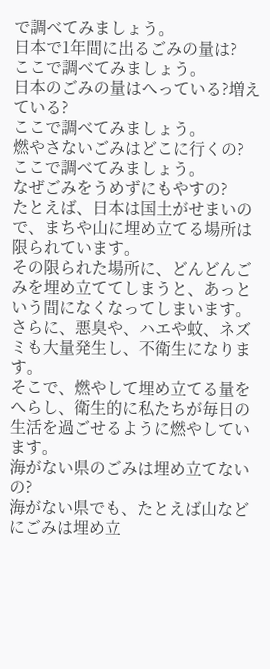で調べてみましょう。
日本で1年間に出るごみの量は?
ここで調べてみましょう。
日本のごみの量はへっている?増えている?
ここで調べてみましょう。
燃やさないごみはどこに行くの?
ここで調べてみましょう。
なぜごみをうめずにもやすの?
たとえば、日本は国土がせまいので、まちや山に埋め立てる場所は限られています。
その限られた場所に、どんどんごみを埋め立ててしまうと、あっという間になくなってしまいます。
さらに、悪臭や、ハエや蚊、ネズミも大量発生し、不衛生になります。
そこで、燃やして埋め立てる量をへらし、衛生的に私たちが毎日の生活を過ごせるように燃やしています。
海がない県のごみは埋め立てないの?
海がない県でも、たとえば山などにごみは埋め立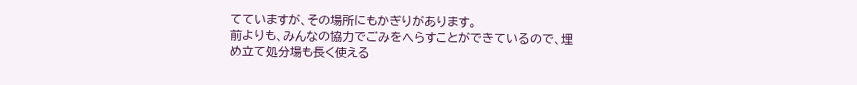てていますが、その場所にもかぎりがあります。
前よりも、みんなの協力でごみをへらすことができているので、埋め立て処分場も長く使える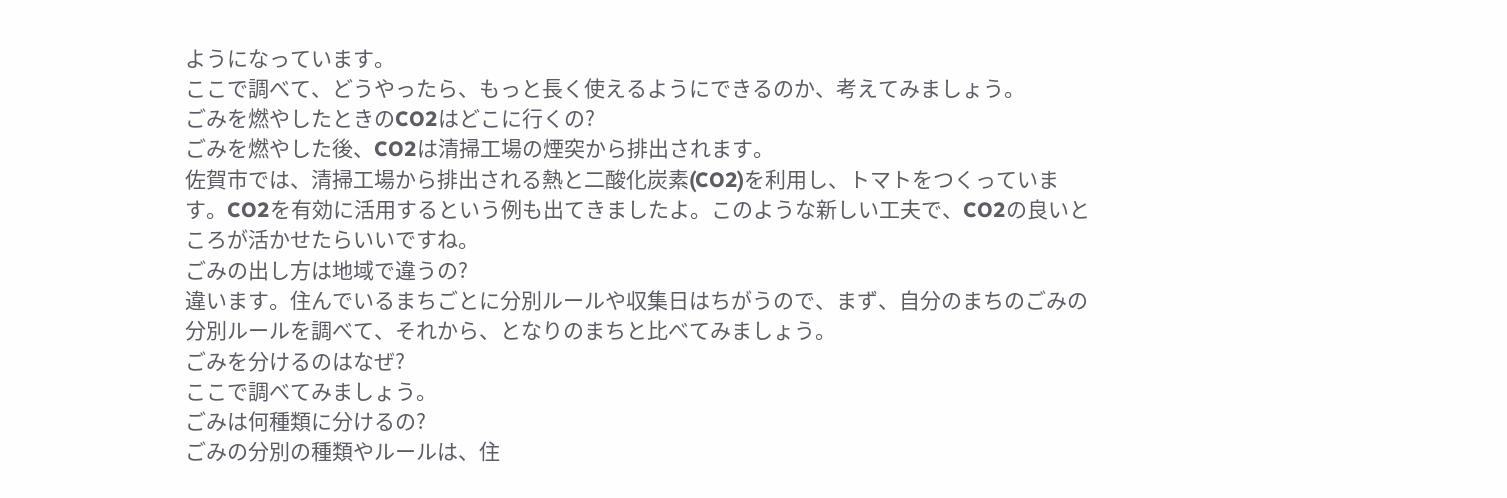ようになっています。
ここで調べて、どうやったら、もっと長く使えるようにできるのか、考えてみましょう。
ごみを燃やしたときのCO2はどこに行くの?
ごみを燃やした後、CO2は清掃工場の煙突から排出されます。
佐賀市では、清掃工場から排出される熱と二酸化炭素(CO2)を利用し、トマトをつくっています。CO2を有効に活用するという例も出てきましたよ。このような新しい工夫で、CO2の良いところが活かせたらいいですね。
ごみの出し方は地域で違うの?
違います。住んでいるまちごとに分別ルールや収集日はちがうので、まず、自分のまちのごみの分別ルールを調べて、それから、となりのまちと比べてみましょう。
ごみを分けるのはなぜ?
ここで調べてみましょう。
ごみは何種類に分けるの?
ごみの分別の種類やルールは、住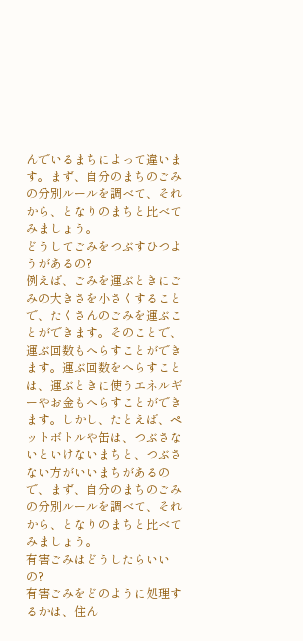んでいるまちによって違います。まず、自分のまちのごみの分別ルールを調べて、それから、となりのまちと比べてみましょう。
どうしてごみをつぶすひつようがあるの?
例えば、ごみを運ぶときにごみの大きさを小さくすることで、たくさんのごみを運ぶことができます。そのことで、運ぶ回数もへらすことができます。運ぶ回数をへらすことは、運ぶときに使うエネルギーやお金もへらすことができます。しかし、たとえば、ペットボトルや缶は、つぶさないといけないまちと、つぶさない方がいいまちがあるので、まず、自分のまちのごみの分別ルールを調べて、それから、となりのまちと比べてみましょう。
有害ごみはどうしたらいいの?
有害ごみをどのように処理するかは、住ん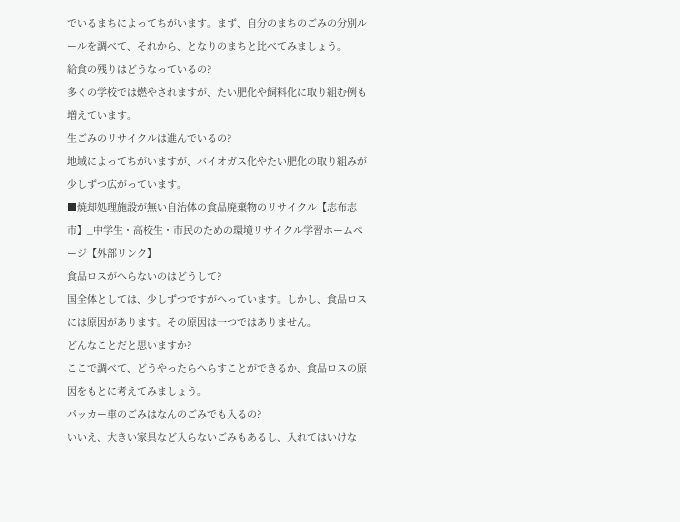でいるまちによってちがいます。まず、自分のまちのごみの分別ルールを調べて、それから、となりのまちと比べてみましょう。
給食の残りはどうなっているの?
多くの学校では燃やされますが、たい肥化や飼料化に取り組む例も増えています。
生ごみのリサイクルは進んでいるの?
地域によってちがいますが、バイオガス化やたい肥化の取り組みが少しずつ広がっています。
■焼却処理施設が無い自治体の食品廃棄物のリサイクル【志布志市】_中学生・高校生・市民のための環境リサイクル学習ホームページ【外部リンク】
食品ロスがへらないのはどうして?
国全体としては、少しずつですがへっています。しかし、食品ロスには原因があります。その原因は一つではありません。
どんなことだと思いますか?
ここで調べて、どうやったらへらすことができるか、食品ロスの原因をもとに考えてみましょう。
パッカー車のごみはなんのごみでも入るの?
いいえ、大きい家具など入らないごみもあるし、入れてはいけな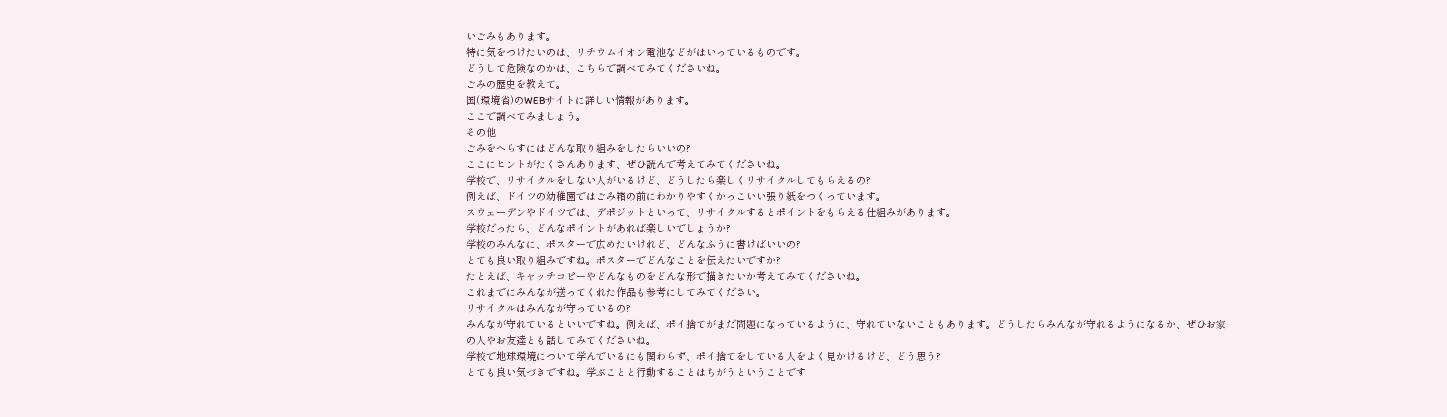いごみもあります。
特に気をつけたいのは、リチウムイオン電池などがはいっているものです。
どうして危険なのかは、こちらで調べてみてくださいね。
ごみの歴史を教えて。
国(環境省)のWEBサイトに詳しい情報があります。
ここで調べてみましょう。
その他
ごみをへらすにはどんな取り組みをしたらいいの?
ここにヒントがたくさんあります、ぜひ読んで考えてみてくださいね。
学校で、リサイクルをしない人がいるけど、どうしたら楽しくリサイクルしてもらえるの?
例えば、ドイツの幼稚園ではごみ箱の前にわかりやすくかっこいい張り紙をつくっています。
スウェーデンやドイツでは、デポジットといって、リサイクルするとポイントをもらえる仕組みがあります。
学校だったら、どんなポイントがあれば楽しいでしょうか?
学校のみんなに、ポスターで広めたいけれど、どんなふうに書けばいいの?
とても良い取り組みですね。ポスターでどんなことを伝えたいですか?
たとえば、キャッチコピーやどんなものをどんな形で描きたいか考えてみてくださいね。
これまでにみんなが送ってくれた作品も参考にしてみてください。
リサイクルはみんなが守っているの?
みんなが守れているといいですね。例えば、ポイ捨てがまだ問題になっているように、守れていないこともあります。どうしたらみんなが守れるようになるか、ぜひお家の人やお友達とも話してみてくださいね。
学校で地球環境について学んでいるにも関わらず、ポイ捨てをしている人をよく見かけるけど、どう思う?
とても良い気づきですね。学ぶことと行動することはちがうということです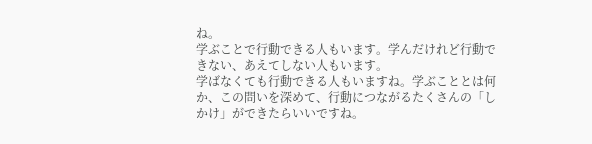ね。
学ぶことで行動できる人もいます。学んだけれど行動できない、あえてしない人もいます。
学ばなくても行動できる人もいますね。学ぶこととは何か、この問いを深めて、行動につながるたくさんの「しかけ」ができたらいいですね。